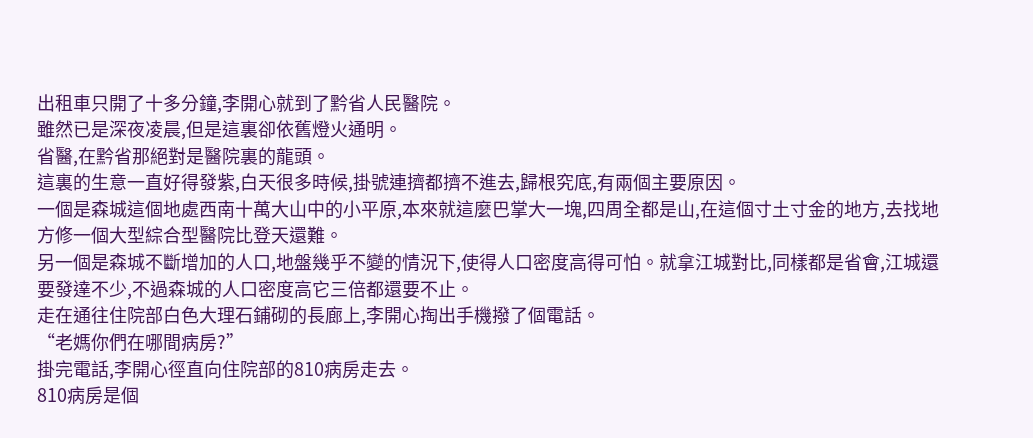出租車只開了十多分鐘,李開心就到了黔省人民醫院。
雖然已是深夜凌晨,但是這裏卻依舊燈火通明。
省醫,在黔省那絕對是醫院裏的龍頭。
這裏的生意一直好得發紫,白天很多時候,掛號連擠都擠不進去,歸根究底,有兩個主要原因。
一個是森城這個地處西南十萬大山中的小平原,本來就這麼巴掌大一塊,四周全都是山,在這個寸土寸金的地方,去找地方修一個大型綜合型醫院比登天還難。
另一個是森城不斷增加的人口,地盤幾乎不變的情況下,使得人口密度高得可怕。就拿江城對比,同樣都是省會,江城還要發達不少,不過森城的人口密度高它三倍都還要不止。
走在通往住院部白色大理石鋪砌的長廊上,李開心掏出手機撥了個電話。
“老媽你們在哪間病房?”
掛完電話,李開心徑直向住院部的810病房走去。
810病房是個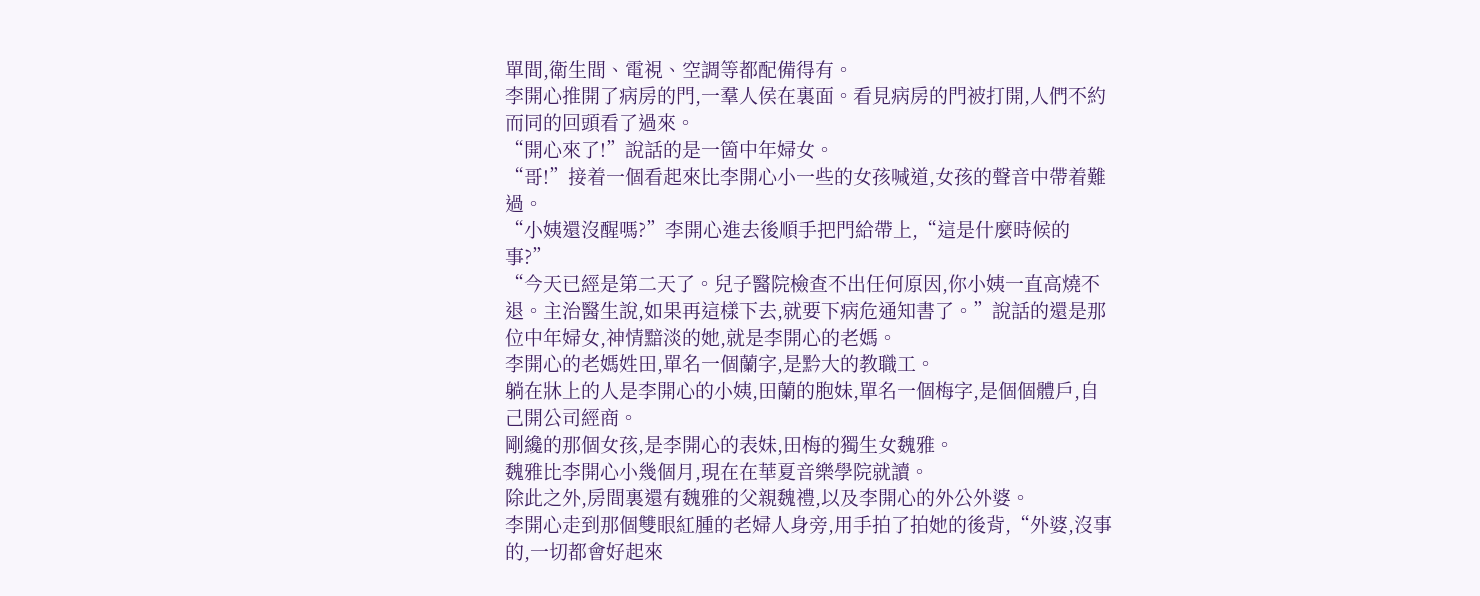單間,衛生間、電視、空調等都配備得有。
李開心推開了病房的門,一羣人侯在裏面。看見病房的門被打開,人們不約而同的回頭看了過來。
“開心來了!”說話的是一箇中年婦女。
“哥!”接着一個看起來比李開心小一些的女孩喊道,女孩的聲音中帶着難過。
“小姨還沒醒嗎?”李開心進去後順手把門給帶上,“這是什麼時候的事?”
“今天已經是第二天了。兒子醫院檢查不出任何原因,你小姨一直高燒不退。主治醫生說,如果再這樣下去,就要下病危通知書了。”說話的還是那位中年婦女,神情黯淡的她,就是李開心的老媽。
李開心的老媽姓田,單名一個蘭字,是黔大的教職工。
躺在牀上的人是李開心的小姨,田蘭的胞妹,單名一個梅字,是個個體戶,自己開公司經商。
剛纔的那個女孩,是李開心的表妹,田梅的獨生女魏雅。
魏雅比李開心小幾個月,現在在華夏音樂學院就讀。
除此之外,房間裏還有魏雅的父親魏禮,以及李開心的外公外婆。
李開心走到那個雙眼紅腫的老婦人身旁,用手拍了拍她的後背,“外婆,沒事的,一切都會好起來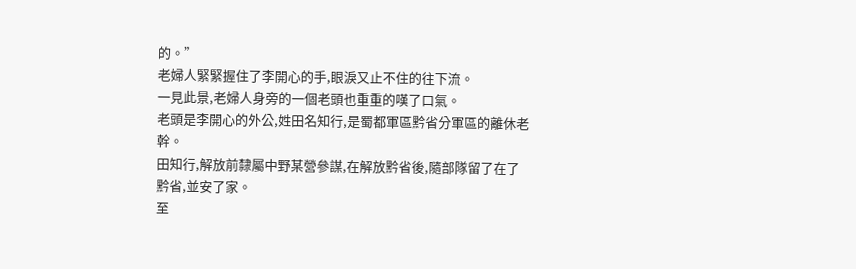的。”
老婦人緊緊握住了李開心的手,眼淚又止不住的往下流。
一見此景,老婦人身旁的一個老頭也重重的嘆了口氣。
老頭是李開心的外公,姓田名知行,是蜀都軍區黔省分軍區的離休老幹。
田知行,解放前隸屬中野某營參謀,在解放黔省後,隨部隊留了在了黔省,並安了家。
至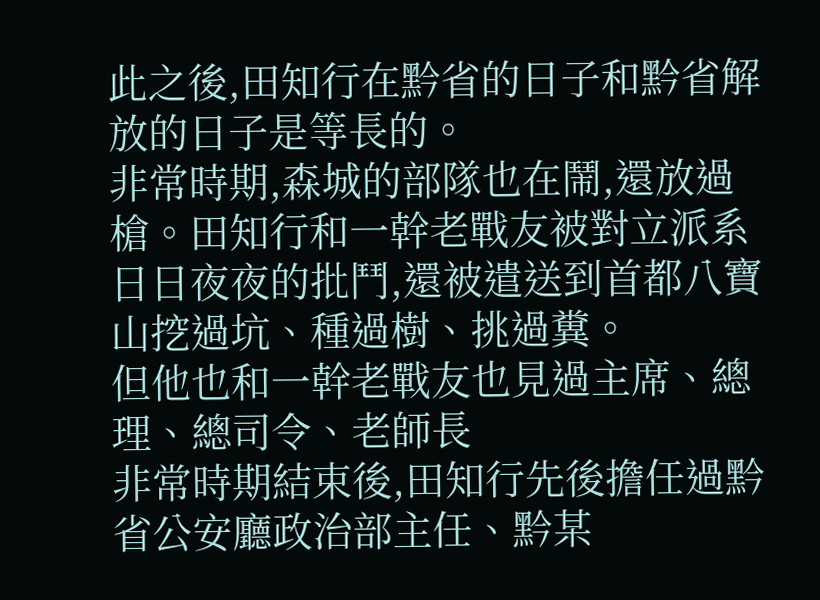此之後,田知行在黔省的日子和黔省解放的日子是等長的。
非常時期,森城的部隊也在鬧,還放過槍。田知行和一幹老戰友被對立派系日日夜夜的批鬥,還被遣送到首都八寶山挖過坑、種過樹、挑過糞。
但他也和一幹老戰友也見過主席、總理、總司令、老師長
非常時期結束後,田知行先後擔任過黔省公安廳政治部主任、黔某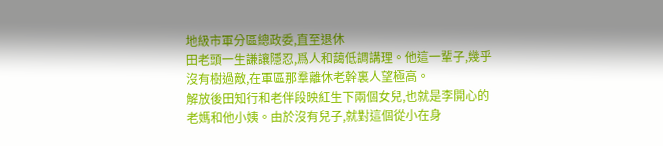地級市軍分區總政委,直至退休
田老頭一生謙讓隱忍,爲人和藹低調講理。他這一輩子,幾乎沒有樹過敵,在軍區那羣離休老幹裏人望極高。
解放後田知行和老伴段映紅生下兩個女兒,也就是李開心的老媽和他小姨。由於沒有兒子,就對這個從小在身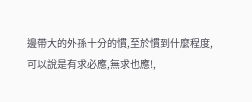邊帶大的外孫十分的慣,至於慣到什麼程度,可以說是有求必應,無求也應!,